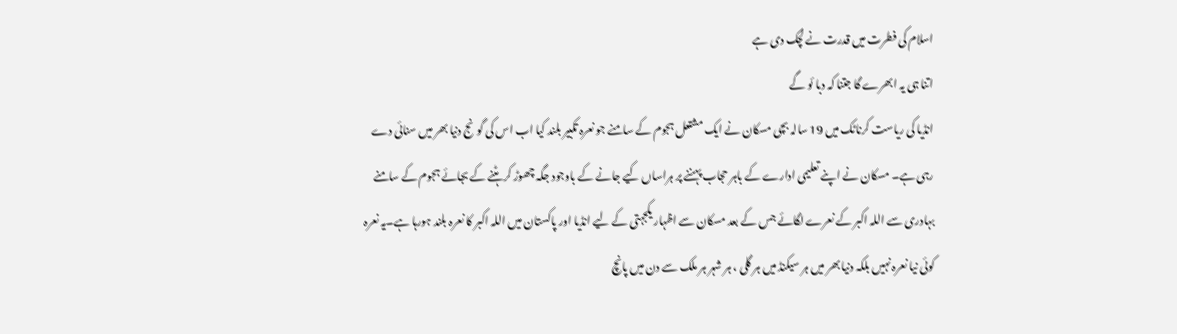اسلام کی فطرت میں قدرت نے لچک دی ہے
اتنا ہی یہ ابھرے گا جتنا کہ دبا ئو گے
انڈیا کی ریاست کرناٹک میں 19 سالہ بچی مسکان نے ایک مشتعل ہجوم کے سامنے جو نعرہ تکبیر بلند کیا اب اس کی گونج دنیا بھر میں سنائی دے رہی ہے۔ مسکان نے اپنے تعلیمی ادارے کے باہر حجاب پہننے پر ہراساں کیے جانے کے باوجود جگہ چھوڑ کر ہٹنے کے بجائے ہجوم کے سامنے بہادری سے اللہ اکبر کے نعرے لگائے جس کے بعد مسکان سے اظہار یکجہتی کے لیے انڈیا اور پاکستان میں اللہ اکبر کا نعرہ بلند ہورہا ہے۔یہ نعرہ کوئی نیا نعرہ نہیں بلکہ دنیا بھر میں ہر سیکنڈ میں ہر گلی ، ہر شہر ہر ملک سے دن میں پانچ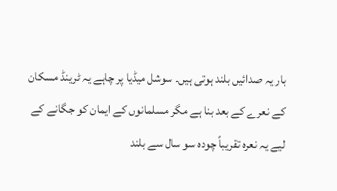بار یہ صدائیں بلند ہوتی ہیں۔ سوشل میڈیا پر چاہے یہ ٹرینڈ مسکان کے نعرے کے بعد بنا ہے مگر مسلمانوں کے ایمان کو جگانے کے لیے یہ نعرہ تقریباً چودہ سو سال سے بلند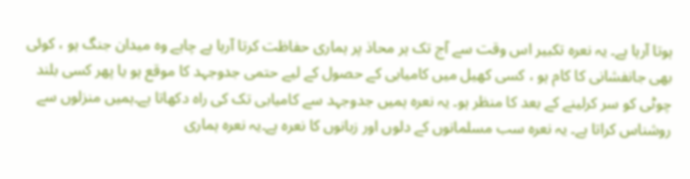ہوتا آرہا ہے۔ یہ نعرہ تکبیر اس وقت سے آج تک ہر محاذ پر ہماری حفاظت کرتا آرہا ہے چاہے وہ میدان جنگ ہو ، کوئی بھی جانفشانی کا کام ہو ، کسی کھیل میں کامیابی کے حصول کے لیے حتمی جدوجہد کا موقع ہو یا پھر کسی بلند چوٹی کو سر کرلینے کے بعد کا منظر ہو۔ یہ نعرہ ہمیں جدوجہد سے کامیابی تک کی راہ دکھاتا ہے۔ہمیں منزلوں سے روشناس کراتا ہے۔ یہ نعرہ سب مسلمانوں کے دلوں اور زبانوں کا نعرہ ہے۔یہ نعرہ ہماری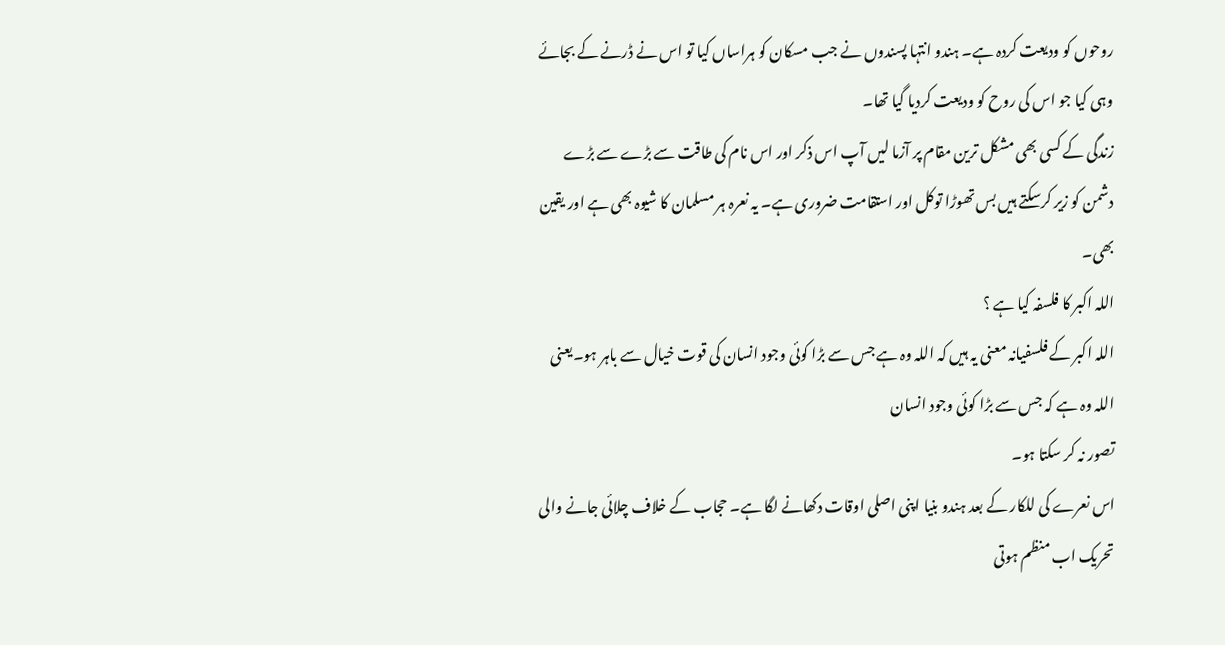روحوں کو ودیعت کردہ ہے۔ ہندو انتہا پسندوں نے جب مسکان کو ہراساں کیا تو اس نے ڈرنے کے بجائے وہی کیا جو اس کی روح کو ودیعت کردیا گیا تھا۔
زندگی کے کسی بھی مشکل ترین مقام پر آزما لیں آپ اس ذکر اور اس نام کی طاقت سے بڑے سے بڑے دشمن کو زیر کرسکتے ہیں بس تھوڑا توکل اور استقامت ضروری ہے۔ یہ نعرہ ہر مسلمان کا شیوہ بھی ہے اور یقین بھی۔
اللہ اکبر کا فلسفہ کیا ہے ؟
اللہ اکبر کے فلسفیانہ معنی یہ ہیں کہ اللہ وہ ہے جس سے بڑا کوئی وجود انسان کی قوت خیال سے باہر ہو۔یعنی اللہ وہ ہے کہ جس سے بڑا کوئی وجود انسان
تصور نہ کر سکتا ہو۔
اس نعرے کی للکار کے بعد ہندو بنیا اپنی اصلی اوقات دکھانے لگا ہے۔ حجاب کے خلاف چلائی جانے والی تحریک اب منظم ہوتی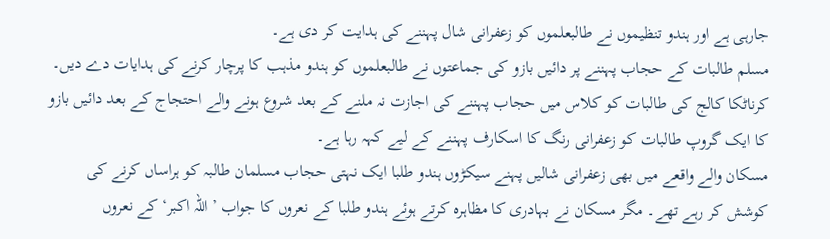جارہی ہے اور ہندو تنظیموں نے طالبعلموں کو زعفرانی شال پہننے کی ہدایت کر دی ہے۔
مسلم طالبات کے حجاب پہننے پر دائیں بازو کی جماعتوں نے طالبعلموں کو ہندو مذہب کا پرچار کرنے کی ہدایات دے دیں۔ کرناٹکا کالج کی طالبات کو کلاس میں حجاب پہننے کی اجازت نہ ملنے کے بعد شروع ہونے والے احتجاج کے بعد دائیں بازو کا ایک گروپ طالبات کو زعفرانی رنگ کا اسکارف پہننے کے لیے کہہ رہا ہے۔
مسکان والے واقعے میں بھی زعفرانی شالیں پہنے سیکڑوں ہندو طلبا ایک نہتی حجاب مسلمان طالبہ کو ہراساں کرنے کی کوشش کر رہے تھے۔ مگر مسکان نے بہادری کا مظاہرہ کرتے ہوئے ہندو طلبا کے نعروں کا جواب ’اللہ اکبر‘ کے نعروں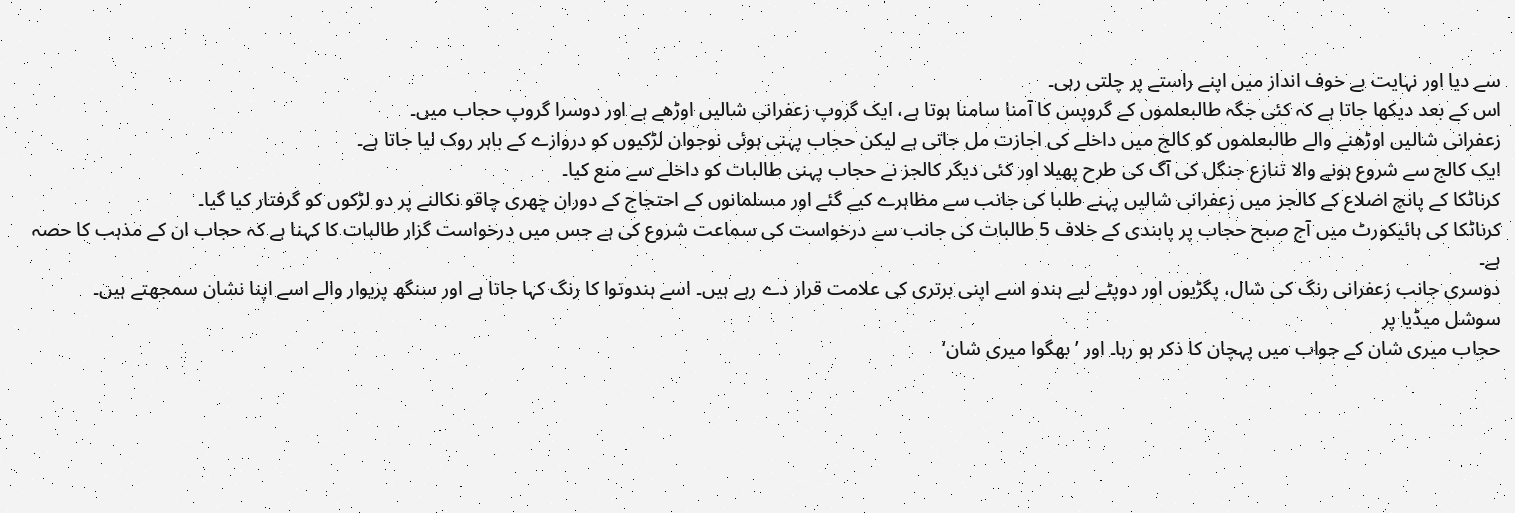سے دیا اور نہایت بے خوف انداز میں اپنے راستے پر چلتی رہی۔
اس کے بعد دیکھا جاتا ہے کہ کئی جگہ طالبعلموں کے گروپس کا آمنا سامنا ہوتا ہے، ایک گروپ زعفرانی شالیں اوڑھے ہے اور دوسرا گروپ حجاب میں۔
زعفرانی شالیں اوڑھنے والے طالبعلموں کو کالج میں داخلے کی اجازت مل جاتی ہے لیکن حجاب پہنی ہوئی نوجوان لڑکیوں کو دروازے کے باہر روک لیا جاتا ہے۔
ایک کالج سے شروع ہونے والا تنازع جنگل کی آگ کی طرح پھیلا اور کئی دیگر کالجز نے حجاب پہنی طالبات کو داخلے سے منع کیا۔
کرناٹکا کے پانچ اضلاع کے کالجز میں زعفرانی شالیں پہنے طلبا کی جانب سے مظاہرے کیے گئے اور مسلمانوں کے احتجاج کے دوران چھری چاقو نکالنے پر دو لڑکوں کو گرفتار کیا گیا۔
کرناٹکا کی ہائیکورٹ میں آج صبح حجاب پر پابندی کے خلاف 5 طالبات کی جانب سے درخواست کی سماعت شروع کی ہے جس میں درخواست گزار طالبات کا کہنا ہے کہ حجاب ان کے مذہب کا حصہ ہے۔
دوسری جانب زعفرانی رنگ کی شال، پگڑیوں اور دوپٹے لیے ہندو اسے اپنی برتری کی علامت قرار دے رہے ہیں۔ اسے ہندوتوا کا رنگ کہا جاتا ہے اور سنگھ پریوار والے اسے اپنا نشان سمجھتے ہیں۔
سوشل میڈیا پر
حجاب میری شان کے جواب میں پہچان کا ذکر ہو رہا۔ اور ’بھگوا میری شان‘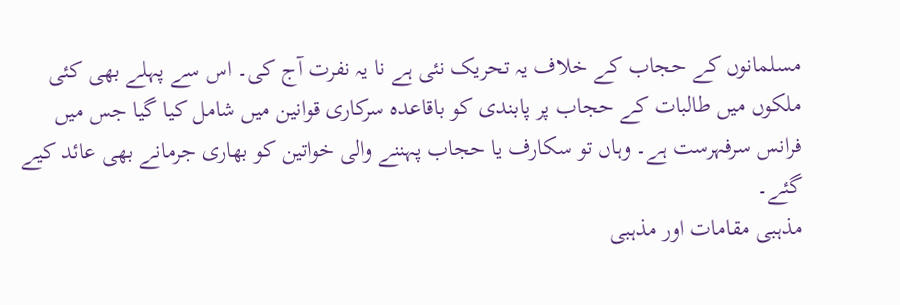مسلمانوں کے حجاب کے خلاف یہ تحریک نئی ہے نا یہ نفرت آج کی۔ اس سے پہلے بھی کئی ملکوں میں طالبات کے حجاب پر پابندی کو باقاعدہ سرکاری قوانین میں شامل کیا گیا جس میں فرانس سرفہرست ہے۔ وہاں تو سکارف یا حجاب پہننے والی خواتین کو بھاری جرمانے بھی عائد کیے گئے۔
مذہبی مقامات اور مذہبی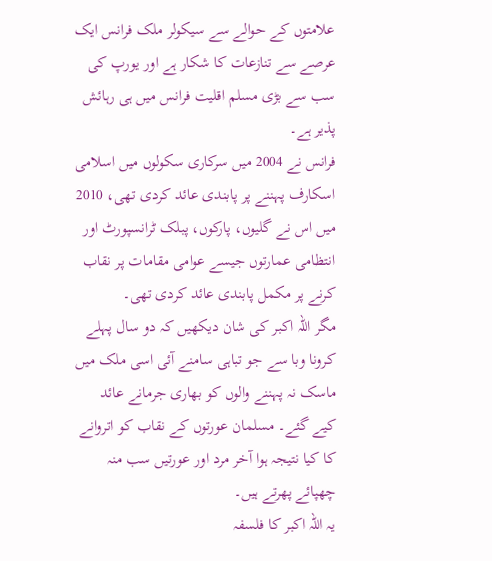علامتوں کے حوالے سے سیکولر ملک فرانس ایک عرصے سے تنازعات کا شکار ہے اور یورپ کی سب سے بڑی مسلم اقلیت فرانس میں ہی رہائش پذیر ہے۔
فرانس نے 2004 میں سرکاری سکولوں میں اسلامی اسکارف پہننے پر پابندی عائد کردی تھی، 2010 میں اس نے گلیوں، پارکوں، پبلک ٹرانسپورٹ اور انتظامی عمارتوں جیسے عوامی مقامات پر نقاب کرنے پر مکمل پابندی عائد کردی تھی۔
مگر اللہ اکبر کی شان دیکھیں کہ دو سال پہلے کرونا وبا سے جو تباہی سامنے آئی اسی ملک میں ماسک نہ پہننے والوں کو بھاری جرمانے عائد کیے گئے۔ مسلمان عورتوں کے نقاب کو اتروانے کا کیا نتیجہ ہوا آخر مرد اور عورتیں سب منہ چھپائے پھرتے ہیں۔
یہ اللہ اکبر کا فلسفہ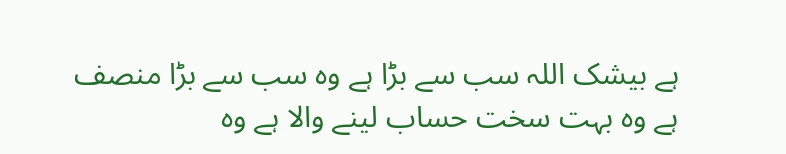ہے بیشک اللہ سب سے بڑا ہے وہ سب سے بڑا منصف ہے وہ بہت سخت حساب لینے والا ہے وہ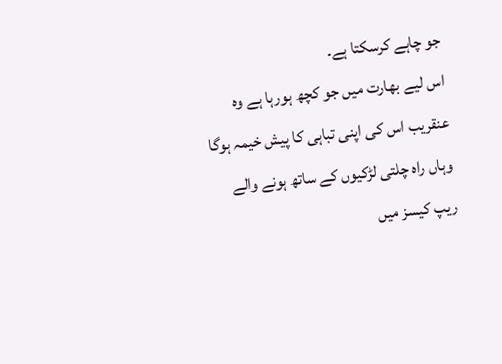جو چاہے کرسکتا ہے۔
اس لیے بھارت میں جو کچھ ہورہا ہے وہ عنقریب اس کی اپنی تباہی کا پیش خیمہ ہوگا وہاں راہ چلتی لڑکیوں کے ساتھ ہونے والے ریپ کیسز میں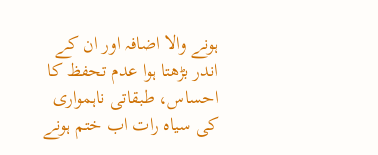ہونے والا اضافہ اور ان کے اندر بڑھتا ہوا عدم تحفظ کا احساس، طبقاتی ناہمواری کی سیاہ رات اب ختم ہونے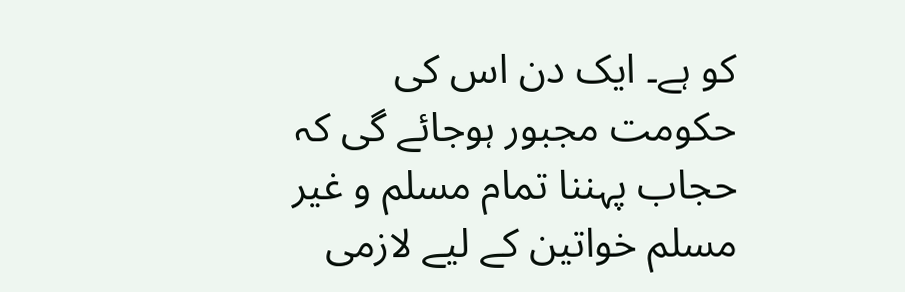کو ہے۔ ایک دن اس کی حکومت مجبور ہوجائے گی کہ حجاب پہننا تمام مسلم و غیر مسلم خواتین کے لیے لازمی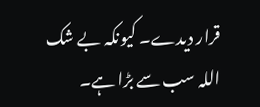قرار دیدے۔ کیونکہ بے شک اللہ سب سے بڑا ہے۔